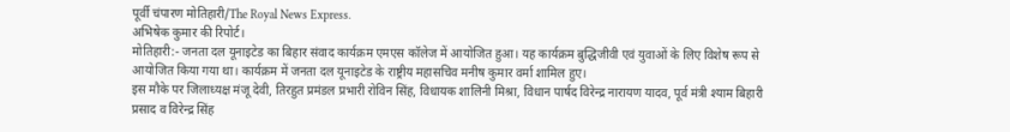पूर्वी चंपारण मोतिहारी/The Royal News Express.
अभिषेक कुमार की रिपोर्ट।
मोतिहारी:- जनता दल यूनाइटेड का बिहार संवाद कार्यक्रम एमएस कॉलेज में आयोजित हुआ। यह कार्यक्रम बुद्धिजीवी एवं युवाओं के लिए विशेष रूप से आयोजित किया गया था। कार्यक्रम में जनता दल यूनाइटेड के राष्ट्रीय महासचिव मनीष कुमार वर्मा शामिल हुए।
इस मौके पर जिलाध्यक्ष मंजू देवी, तिरहुत प्रमंडल प्रभारी रोविन सिंह, विधायक शालिनी मिश्रा, विधान पार्षद विरेन्द्र नारायण यादव, पूर्व मंत्री श्याम बिहारी प्रसाद व विरेन्द्र सिंह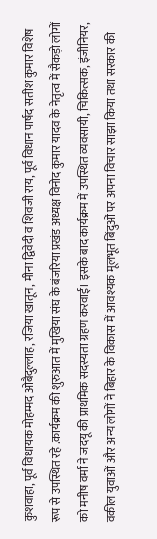कुशवाहा, पूर्व विधायक मोहम्मद ओबैदुल्लाह, रजिया खातून, मीना द्विवेदी व शिवजी राय, पूर्व विधान पार्षद सतीश कुमार विशेष रूप से उपस्थित रहे .कार्यक्रम की शुरुआत में मुखिया संघ के बंजरिया प्रखंड अध्यक्ष विनोद कुमार यादव के नेतृत्व में सैकड़ो लोगों को मनीष वर्मा ने जदयू की प्राथमिक सदस्यता ग्रहण करवाई। इसके बाद कार्यक्रम में उपस्थित व्यवसायी, चिकित्सक, इंजीनियर, वकील युवाओं और अन्य लोगों ने बिहार के विकास में आवश्यक मूलभूत बिंदुओं पर अपना विचार साझा किया तथा सरकार की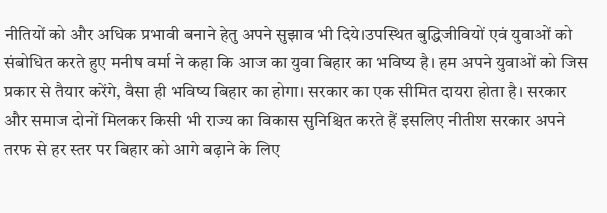नीतियों को और अधिक प्रभावी बनाने हेतु अपने सुझाव भी दिये।उपस्थित बुद्धिजीवियों एवं युवाओं को संबोधित करते हुए मनीष वर्मा ने कहा कि आज का युवा बिहार का भविष्य है। हम अपने युवाओं को जिस प्रकार से तैयार करेंगे, वैसा ही भविष्य बिहार का होगा। सरकार का एक सीमित दायरा होता है। सरकार और समाज दोनों मिलकर किसी भी राज्य का विकास सुनिश्चित करते हैं इसलिए नीतीश सरकार अपने तरफ से हर स्तर पर बिहार को आगे बढ़ाने के लिए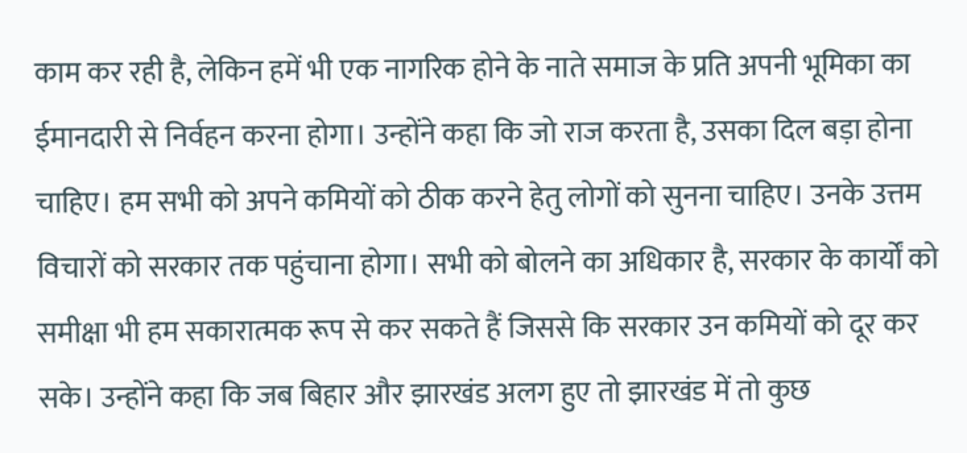काम कर रही है, लेकिन हमें भी एक नागरिक होने के नाते समाज के प्रति अपनी भूमिका का ईमानदारी से निर्वहन करना होगा। उन्होंने कहा कि जो राज करता है, उसका दिल बड़ा होना चाहिए। हम सभी को अपने कमियों को ठीक करने हेतु लोगों को सुनना चाहिए। उनके उत्तम विचारों को सरकार तक पहुंचाना होगा। सभी को बोलने का अधिकार है, सरकार के कार्यों को समीक्षा भी हम सकारात्मक रूप से कर सकते हैं जिससे कि सरकार उन कमियों को दूर कर सके। उन्होंने कहा कि जब बिहार और झारखंड अलग हुए तो झारखंड में तो कुछ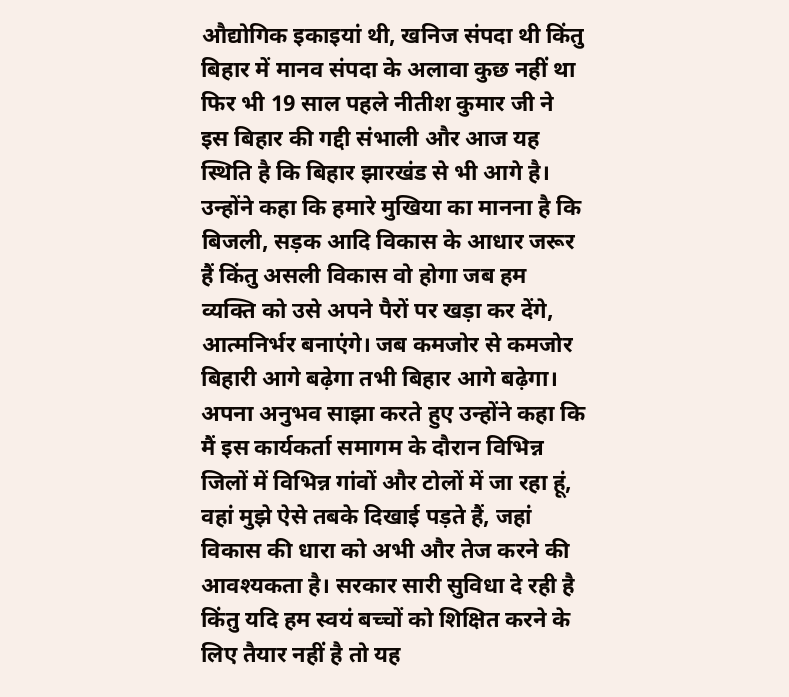औद्योगिक इकाइयां थी, खनिज संपदा थी किंतु बिहार में मानव संपदा के अलावा कुछ नहीं था फिर भी 19 साल पहले नीतीश कुमार जी ने इस बिहार की गद्दी संभाली और आज यह स्थिति है कि बिहार झारखंड से भी आगे है। उन्होंने कहा कि हमारे मुखिया का मानना है कि बिजली, सड़क आदि विकास के आधार जरूर हैं किंतु असली विकास वो होगा जब हम व्यक्ति को उसे अपने पैरों पर खड़ा कर देंगे, आत्मनिर्भर बनाएंगे। जब कमजोर से कमजोर बिहारी आगे बढ़ेगा तभी बिहार आगे बढ़ेगा। अपना अनुभव साझा करते हुए उन्होंने कहा कि मैं इस कार्यकर्ता समागम के दौरान विभिन्न जिलों में विभिन्न गांवों और टोलों में जा रहा हूं, वहां मुझे ऐसे तबके दिखाई पड़ते हैं, जहां विकास की धारा को अभी और तेज करने की आवश्यकता है। सरकार सारी सुविधा दे रही है किंतु यदि हम स्वयं बच्चों को शिक्षित करने के लिए तैयार नहीं है तो यह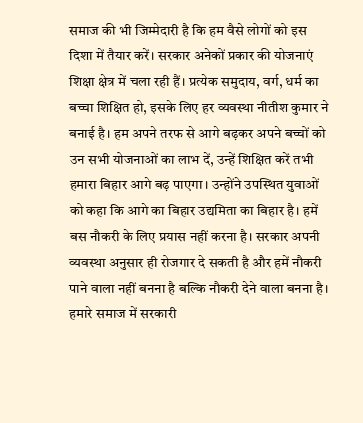समाज की भी जिम्मेदारी है कि हम वैसे लोगों को इस दिशा में तैयार करें। सरकार अनेकों प्रकार की योजनाएं शिक्षा क्षेत्र में चला रही हैं। प्रत्येक समुदाय, वर्ग, धर्म का बच्चा शिक्षित हो, इसके लिए हर व्यवस्था नीतीश कुमार ने बनाई है। हम अपने तरफ से आगे बढ़कर अपने बच्चों को उन सभी योजनाओं का लाभ दें, उन्हें शिक्षित करें तभी हमारा बिहार आगे बढ़ पाएगा। उन्होंने उपस्थित युवाओं को कहा कि आगे का बिहार उद्यमिता का बिहार है। हमें बस नौकरी के लिए प्रयास नहीं करना है। सरकार अपनी व्यवस्था अनुसार ही रोजगार दे सकती है और हमें नौकरी पाने वाला नहीं बनना है बल्कि नौकरी देने वाला बनना है। हमारे समाज में सरकारी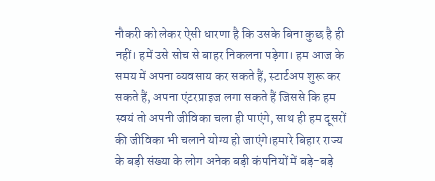नौकरी को लेकर ऐसी धारणा है कि उसके बिना कुछ है ही नहीं। हमें उसे सोच से बाहर निकलना पड़ेगा। हम आज के समय में अपना व्यवसाय कर सकते हैं, स्टार्टअप शुरू कर सकते हैं, अपना एंटरप्राइज लगा सकते हैं जिससे कि हम स्वयं तो अपनी जीविका चला ही पाएंगे, साथ ही हम दूसरों की जीविका भी चलाने योग्य हो जाएंगे।हमारे बिहार राज्य के बड़ी संख्या के लोग अनेक बड़ी कंपनियों में बड़े-बड़े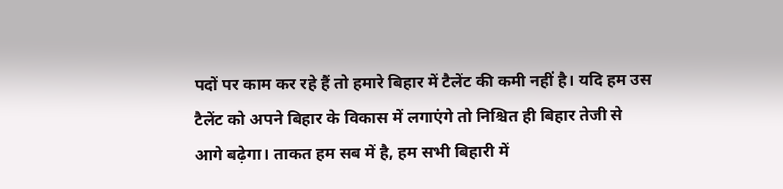पदों पर काम कर रहे हैं तो हमारे बिहार में टैलेंट की कमी नहीं है। यदि हम उस टैलेंट को अपने बिहार के विकास में लगाएंगे तो निश्चित ही बिहार तेजी से आगे बढ़ेगा। ताकत हम सब में है, हम सभी बिहारी में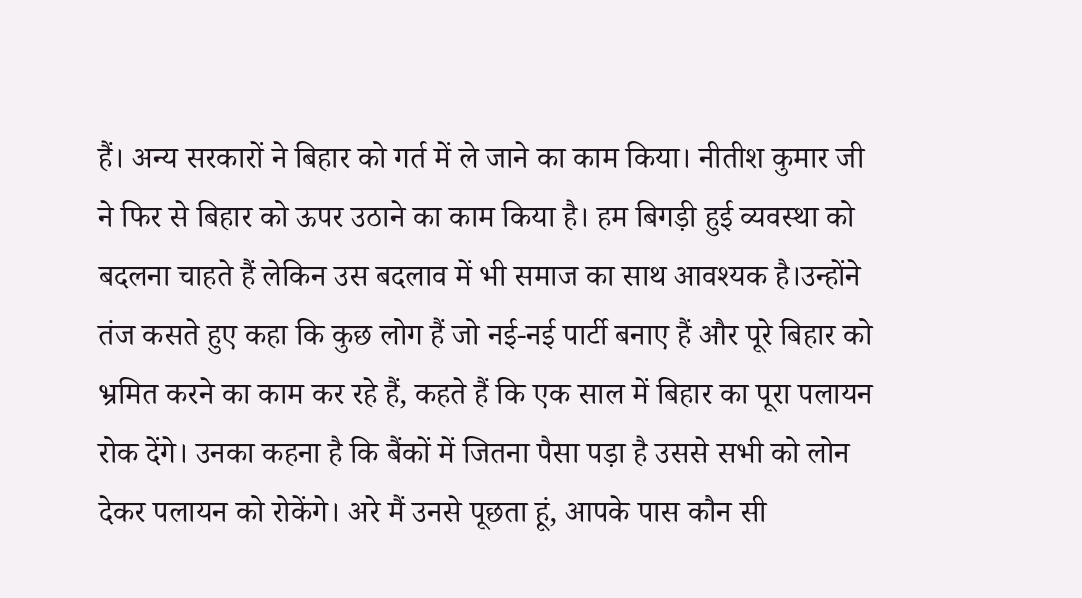हैं। अन्य सरकारों ने बिहार को गर्त में ले जाने का काम किया। नीतीश कुमार जी ने फिर से बिहार को ऊपर उठाने का काम किया है। हम बिगड़ी हुई व्यवस्था को बदलना चाहते हैं लेकिन उस बदलाव में भी समाज का साथ आवश्यक है।उन्होंने तंज कसते हुए कहा कि कुछ लोग हैं जो नई-नई पार्टी बनाए हैं और पूरे बिहार को भ्रमित करने का काम कर रहे हैं, कहते हैं कि एक साल में बिहार का पूरा पलायन रोक देंगे। उनका कहना है कि बैंकों में जितना पैसा पड़ा है उससे सभी को लोन देकर पलायन को रोकेंगे। अरे मैं उनसे पूछता हूं, आपके पास कौन सी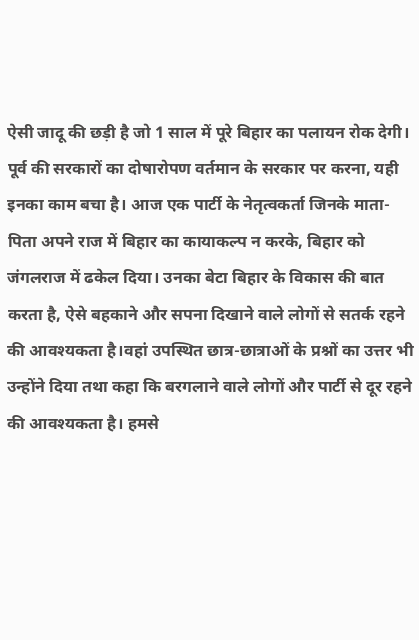ऐसी जादू की छड़ी है जो 1 साल में पूरे बिहार का पलायन रोक देगी। पूर्व की सरकारों का दोषारोपण वर्तमान के सरकार पर करना, यही इनका काम बचा है। आज एक पार्टी के नेतृत्वकर्ता जिनके माता-पिता अपने राज में बिहार का कायाकल्प न करके, बिहार को जंगलराज में ढकेल दिया। उनका बेटा बिहार के विकास की बात करता है, ऐसे बहकाने और सपना दिखाने वाले लोगों से सतर्क रहने की आवश्यकता है।वहां उपस्थित छात्र-छात्राओं के प्रश्नों का उत्तर भी उन्होंने दिया तथा कहा कि बरगलाने वाले लोगों और पार्टी से दूर रहने की आवश्यकता है। हमसे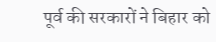पूर्व की सरकारों ने बिहार को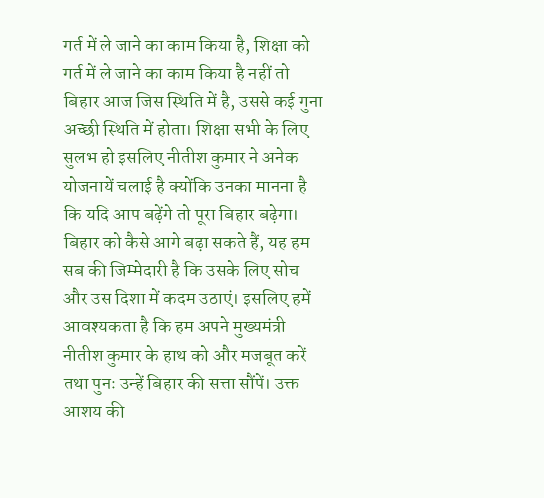गर्त में ले जाने का काम किया है, शिक्षा को गर्त में ले जाने का काम किया है नहीं तो बिहार आज जिस स्थिति में है, उससे कई गुना अच्छी स्थिति में होता। शिक्षा सभी के लिए सुलभ हो इसलिए नीतीश कुमार ने अनेक योजनायें चलाई है क्योंकि उनका मानना है कि यदि आप बढ़ेंगे तो पूरा बिहार बढ़ेगा। बिहार को कैसे आगे बढ़ा सकते हैं, यह हम सब की जिम्मेदारी है कि उसके लिए सोच और उस दिशा में कदम उठाएं। इसलिए हमें आवश्यकता है कि हम अपने मुख्यमंत्री नीतीश कुमार के हाथ को और मजबूत करें तथा पुनः उन्हें बिहार की सत्ता सौंपें। उक्त आशय की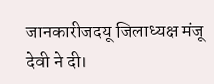जानकारीजदयू जिलाध्यक्ष मंजू देवी ने दी।